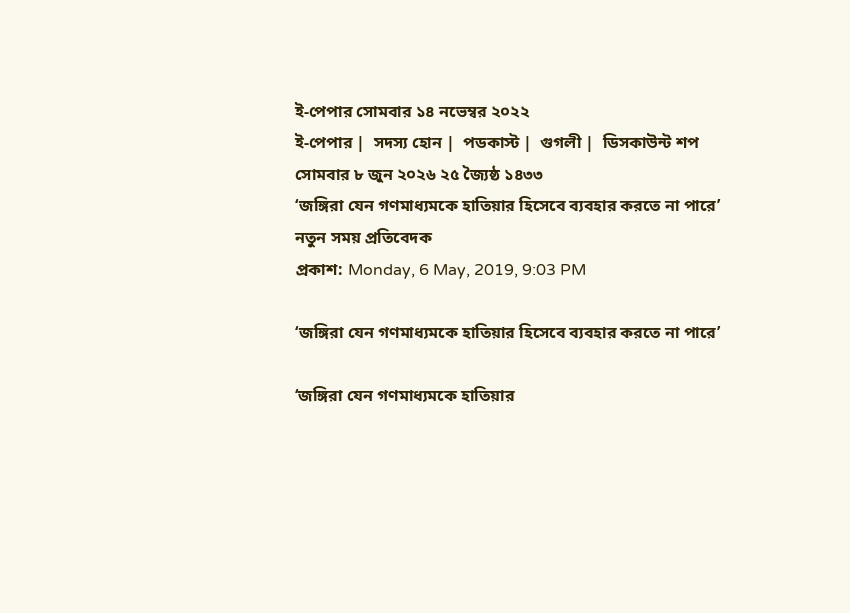ই-পেপার সোমবার ১৪ নভেম্বর ২০২২
ই-পেপার |  সদস্য হোন |  পডকাস্ট |  গুগলী |  ডিসকাউন্ট শপ
সোমবার ৮ জুন ২০২৬ ২৫ জ্যৈষ্ঠ ১৪৩৩
‘জঙ্গিরা যেন গণমাধ্যমকে হাতিয়ার হিসেবে ব্যবহার করতে না পারে’
নতুন সময় প্রতিবেদক
প্রকাশ: Monday, 6 May, 2019, 9:03 PM

‘জঙ্গিরা যেন গণমাধ্যমকে হাতিয়ার হিসেবে ব্যবহার করতে না পারে’

‘জঙ্গিরা যেন গণমাধ্যমকে হাতিয়ার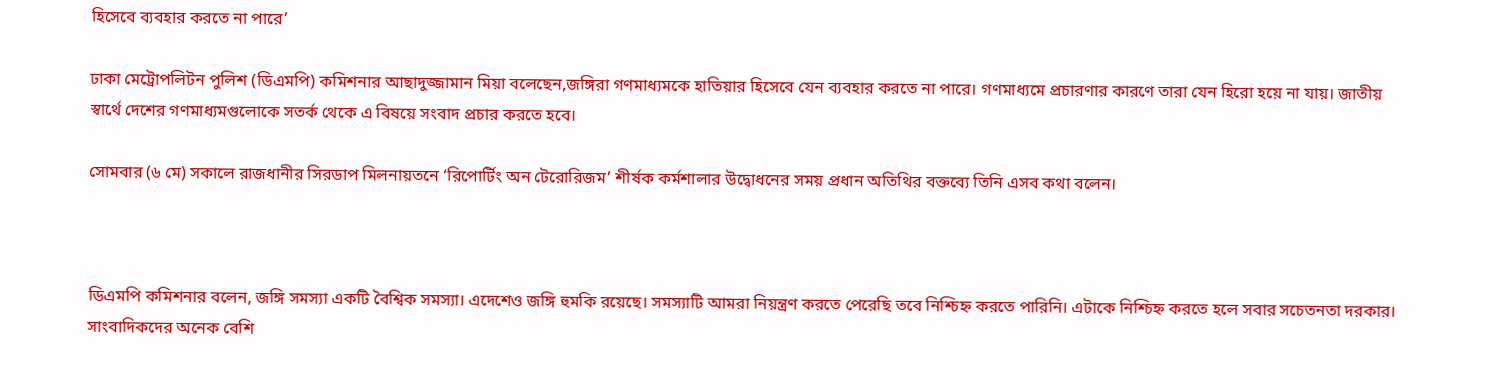হিসেবে ব্যবহার করতে না পারে’

ঢাকা মেট্রোপলিটন পুলিশ (ডিএমপি) কমিশনার আছাদুজ্জামান মিয়া বলেছেন,জঙ্গিরা গণমাধ্যমকে হাতিয়ার হিসেবে যেন ব্যবহার করতে না পারে। গণমাধ্যমে প্রচারণার কারণে তারা যেন হিরো হয়ে না যায়। জাতীয় স্বার্থে দেশের গণমাধ্যমগুলোকে সতর্ক থেকে এ বিষয়ে সংবাদ প্রচার করতে হবে।

সোমবার (৬ মে) সকালে রাজধানীর সিরডাপ মিলনায়তনে ‘রিপোর্টিং অন টেরোরিজম’ শীর্ষক কর্মশালার উদ্বোধনের সময় প্রধান অতিথির বক্তব্যে তিনি এসব কথা বলেন।



ডিএমপি কমিশনার বলেন, জঙ্গি সমস্যা একটি বৈশ্বিক সমস্যা। এদেশেও জঙ্গি হুমকি রয়েছে। সমস্যাটি আমরা নিয়ন্ত্রণ করতে পেরেছি তবে নিশ্চিহ্ন করতে পারিনি। এটাকে নিশ্চিহ্ন করতে হলে সবার সচেতনতা দরকার। সাংবাদিকদের অনেক বেশি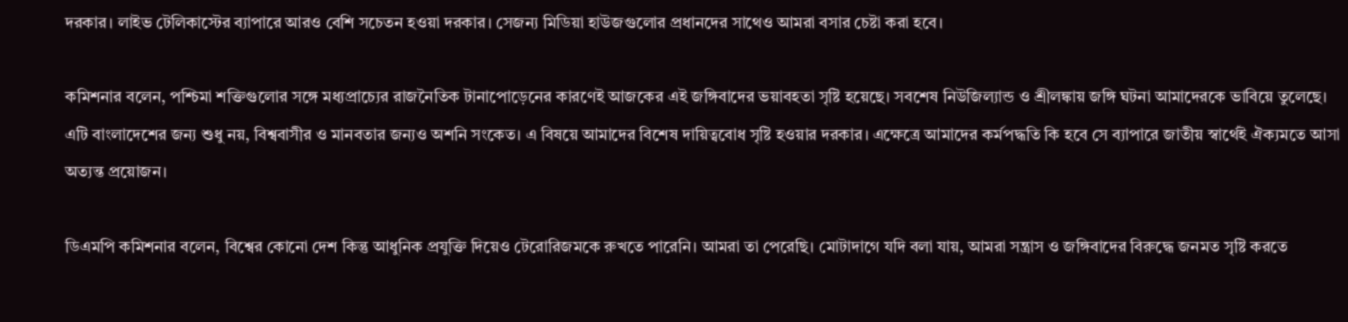দরকার। লাইভ টেলিকাস্টের ব্যাপারে আরও বেশি সচেতন হওয়া দরকার। সেজন্য মিডিয়া হাউজগুলোর প্রধানদের সাথেও আমরা বসার চেষ্টা করা হবে।

কমিশনার বলেন, পশ্চিমা শক্তিগুলোর সঙ্গে মধ্যপ্রাচ্যের রাজনৈতিক টানাপোড়েনের কারণেই আজকের এই জঙ্গিবাদের ভয়াবহতা সৃষ্টি হয়েছে। সবশেষ নিউজিল্যান্ড ও শ্রীলঙ্কায় জঙ্গি ঘটনা আমাদেরকে ভাবিয়ে তুলেছে। এটি বাংলাদেশের জন্য শুধু নয়, বিশ্ববাসীর ও মানবতার জন্যও অশনি সংকেত। এ বিষয়ে আমাদের বিশেষ দায়িত্ববোধ সৃষ্টি হওয়ার দরকার। এক্ষেত্রে আমাদের কর্মপদ্ধতি কি হবে সে ব্যাপারে জাতীয় স্বার্থেই ঐক্যমতে আসা অত্যন্ত প্রয়োজন।

ডিএমপি কমিশনার বলেন, বিশ্বের কোনো দেশ কিন্তু আধুনিক প্রযুক্তি দিয়েও টেরোরিজমকে রুখতে পারেনি। আমরা তা পেরেছি। মোটাদাগে যদি বলা যায়, আমরা সন্ত্রাস ও জঙ্গিবাদের বিরুদ্ধে জনমত সৃষ্টি করতে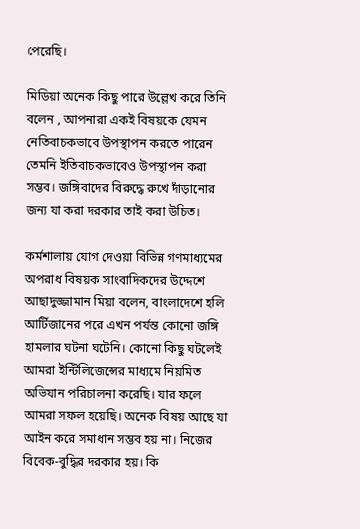পেরেছি।

মিডিয়া অনেক কিছু পারে উল্লেখ করে তিনি বলেন , আপনারা একই বিষয়কে যেমন নেতিবাচকভাবে উপস্থাপন করতে পারেন তেমনি ইতিবাচকভাবেও উপস্থাপন করা সম্ভব। জঙ্গিবাদের বিরুদ্ধে রুখে দাঁড়ানোর জন্য যা করা দরকার তাই করা উচিত।

কর্মশালায় যোগ দেওয়া বিভিন্ন গণমাধ্যমের অপরাধ বিষয়ক সাংবাদিকদের উদ্দেশে আছাদুজ্জামান মিয়া বলেন, বাংলাদেশে হলি আর্টিজানের পরে এখন পর্যন্ত কোনো জঙ্গি হামলার ঘটনা ঘটেনি। কোনো কিছু ঘটলেই আমরা ইন্টিলিজেন্সের মাধ্যমে নিয়মিত অভিযান পরিচালনা করেছি। যার ফলে আমরা সফল হয়েছি। অনেক বিষয় আছে যা আইন করে সমাধান সম্ভব হয় না। নিজের বিবেক-বুদ্ধির দরকার হয়। কি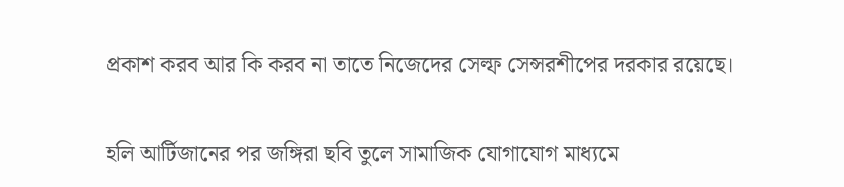প্রকাশ করব আর কি করব না তাতে নিজেদের সেল্ফ সেন্সরশীপের দরকার রয়েছে।

হলি আর্টিজানের পর জঙ্গিরা ছবি তুলে সামাজিক যোগাযোগ মাধ্যমে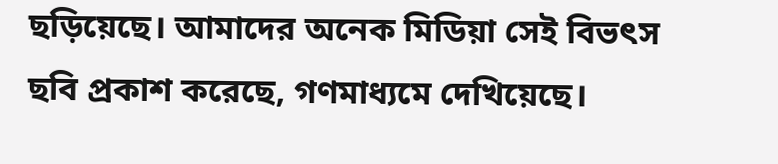ছড়িয়েছে। আমাদের অনেক মিডিয়া সেই বিভৎস ছবি প্রকাশ করেছে, গণমাধ্যমে দেখিয়েছে।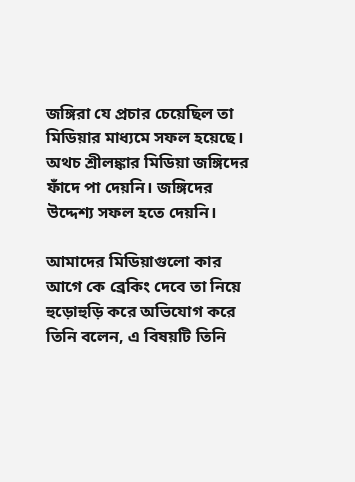জঙ্গিরা যে প্রচার চেয়েছিল তা মিডিয়ার মাধ্যমে সফল হয়েছে। অথচ শ্রীলঙ্কার মিডিয়া জঙ্গিদের ফাঁদে পা দেয়নি। জঙ্গিদের উদ্দেশ্য সফল হতে দেয়নি।

আমাদের মিডিয়াগুলো কার আগে কে ব্রেকিং দেবে তা নিয়ে হুড়োহুড়ি করে অভিযোগ করে তিনি বলেন, এ বিষয়টি তিনি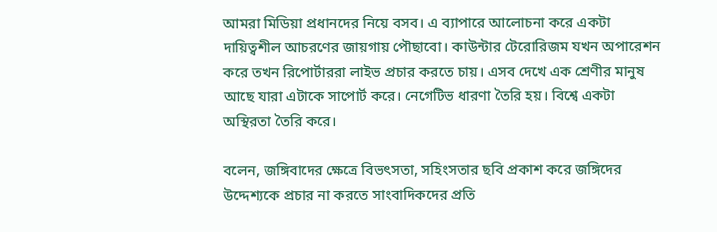আমরা মিডিয়া প্রধানদের নিয়ে বসব। এ ব্যাপারে আলোচনা করে একটা দায়িত্বশীল আচরণের জায়গায় পৌছাবো। কাউন্টার টেরোরিজম যখন অপারেশন করে তখন রিপোর্টাররা লাইভ প্রচার করতে চায়। এসব দেখে এক শ্রেণীর মানুষ আছে যারা এটাকে সাপোর্ট করে। নেগেটিভ ধারণা তৈরি হয়। বিশ্বে একটা অস্থিরতা তৈরি করে।

বলেন, জঙ্গিবাদের ক্ষেত্রে বিভৎসতা, সহিংসতার ছবি প্রকাশ করে জঙ্গিদের উদ্দেশ্যকে প্রচার না করতে সাংবাদিকদের প্রতি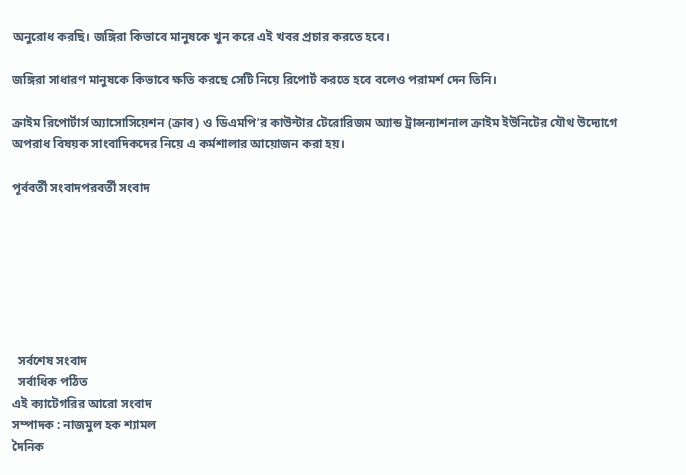অনুরোধ করছি। জঙ্গিরা কিভাবে মানুষকে খুন করে এই খবর প্রচার করতে হবে।

জঙ্গিরা সাধারণ মানুষকে কিভাবে ক্ষতি করছে সেটি নিয়ে রিপোর্ট করতে হবে বলেও পরামর্শ দেন তিনি।

ক্রাইম রিপোর্টার্স অ্যাসোসিয়েশন (ক্রাব) ও ডিএমপি’র কাউন্টার টেরোরিজম অ্যান্ড ট্রান্সন্যাশনাল ক্রাইম ইউনিটের যৌথ উদ্যোগে অপরাধ বিষয়ক সাংবাদিকদের নিয়ে এ কর্মশালার আয়োজন করা হয়।

পূর্ববর্তী সংবাদপরবর্তী সংবাদ







  সর্বশেষ সংবাদ
  সর্বাধিক পঠিত
এই ক্যাটেগরির আরো সংবাদ
সম্পাদক : নাজমুল হক শ্যামল
দৈনিক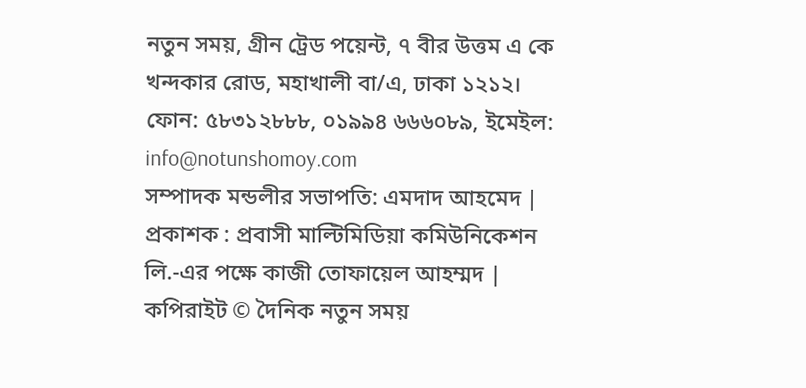নতুন সময়, গ্রীন ট্রেড পয়েন্ট, ৭ বীর উত্তম এ কে খন্দকার রোড, মহাখালী বা/এ, ঢাকা ১২১২।
ফোন: ৫৮৩১২৮৮৮, ০১৯৯৪ ৬৬৬০৮৯, ইমেইল: info@notunshomoy.com
সম্পাদক মন্ডলীর সভাপতি: এমদাদ আহমেদ | প্রকাশক : প্রবাসী মাল্টিমিডিয়া কমিউনিকেশন লি.-এর পক্ষে কাজী তোফায়েল আহম্মদ | কপিরাইট © দৈনিক নতুন সময়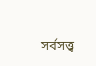সর্বসত্ত্ব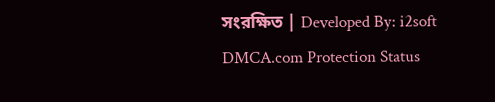সংরক্ষিত | Developed By: i2soft
DMCA.com Protection Status